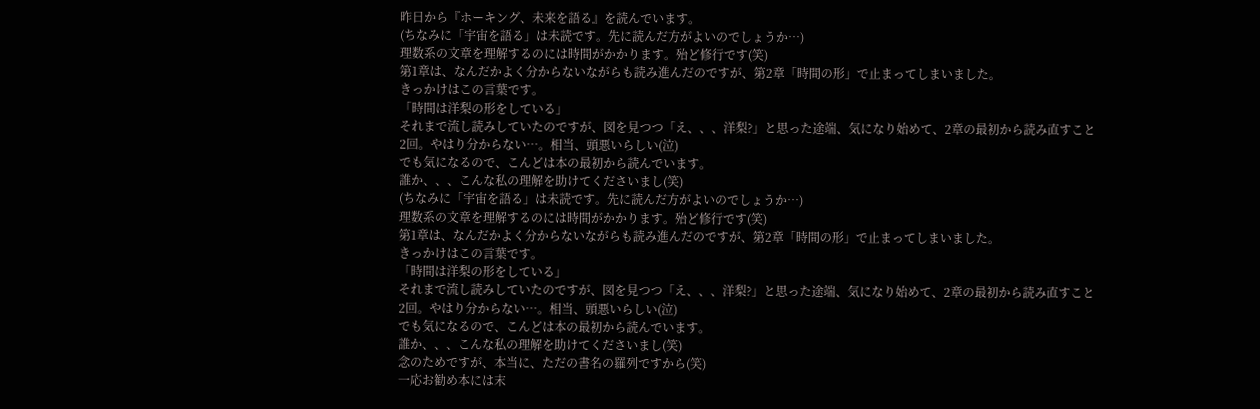昨日から『ホーキング、未来を語る』を読んでいます。
(ちなみに「宇宙を語る」は未読です。先に読んだ方がよいのでしょうか…)
理数系の文章を理解するのには時間がかかります。殆ど修行です(笑)
第1章は、なんだかよく分からないながらも読み進んだのですが、第2章「時間の形」で止まってしまいました。
きっかけはこの言葉です。
「時間は洋梨の形をしている」
それまで流し読みしていたのですが、図を見つつ「え、、、洋梨?」と思った途端、気になり始めて、2章の最初から読み直すこと2回。やはり分からない…。相当、頭悪いらしい(泣)
でも気になるので、こんどは本の最初から読んでいます。
誰か、、、こんな私の理解を助けてくださいまし(笑)
(ちなみに「宇宙を語る」は未読です。先に読んだ方がよいのでしょうか…)
理数系の文章を理解するのには時間がかかります。殆ど修行です(笑)
第1章は、なんだかよく分からないながらも読み進んだのですが、第2章「時間の形」で止まってしまいました。
きっかけはこの言葉です。
「時間は洋梨の形をしている」
それまで流し読みしていたのですが、図を見つつ「え、、、洋梨?」と思った途端、気になり始めて、2章の最初から読み直すこと2回。やはり分からない…。相当、頭悪いらしい(泣)
でも気になるので、こんどは本の最初から読んでいます。
誰か、、、こんな私の理解を助けてくださいまし(笑)
念のためですが、本当に、ただの書名の羅列ですから(笑)
一応お勧め本には末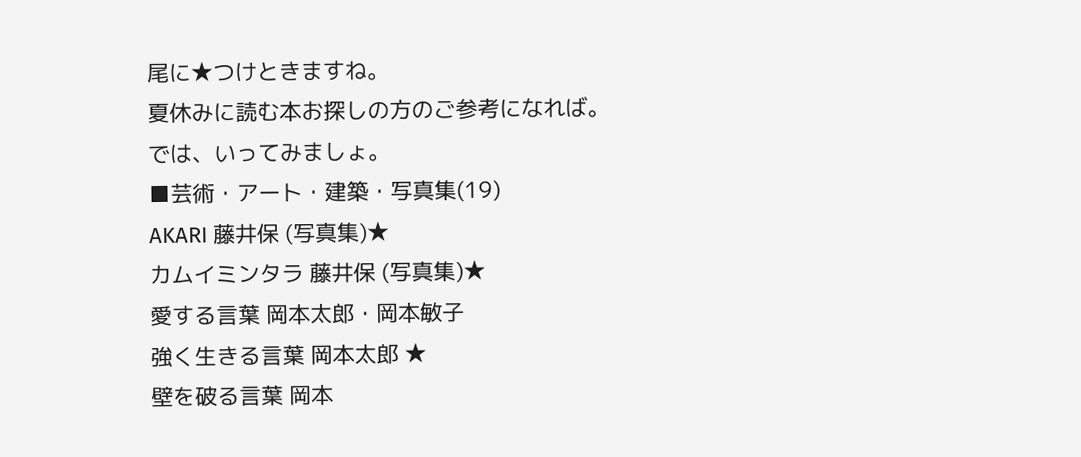尾に★つけときますね。
夏休みに読む本お探しの方のご参考になれば。
では、いってみましょ。
■芸術・アート・建築・写真集(19)
AKARI 藤井保 (写真集)★
カムイミンタラ 藤井保 (写真集)★
愛する言葉 岡本太郎・岡本敏子
強く生きる言葉 岡本太郎 ★
壁を破る言葉 岡本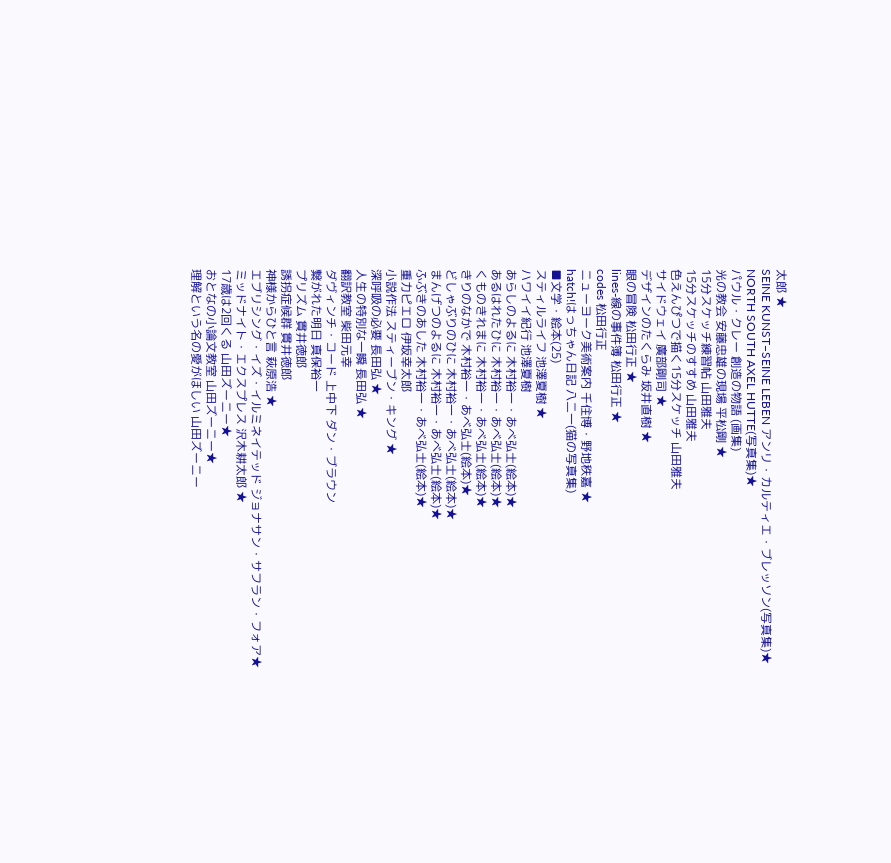太郎 ★
SEINE KUNST−SEINE LEBEN アンリ・カルティエ・ブレッソン(写真集)★
NORTH SOUTH AXEL HUTTE(写真集)★
パウル・クレー 創造の物語 (画集)
光の教会 安藤忠雄の現場 平松剛 ★
15分スケッチ練習帖 山田雅夫
15分スケッチのすすめ 山田雅夫
色えんぴつで描く15分スケッチ 山田雅夫
サイドウェイ 廣部剛司 ★
デザインのたくらみ 坂井直樹 ★
眼の冒険 松田行正 ★
lines-線の事件簿 松田行正 ★
codes 松田行正
ニューヨーク美術案内 千住博・野地秩嘉 ★
hatch!はっちゃん日記 八二一(猫の写真集)
■文学・絵本(25)
スティルライフ 池澤夏樹 ★
ハワイイ紀行 池澤夏樹
あらしのよるに 木村裕一・あべ弘士(絵本)★
あるはれたひに 木村裕一・あべ弘士(絵本)★
くものきれまに 木村裕一・あべ弘士(絵本)★
きりのなかで 木村裕一・あべ弘士(絵本)★
どしゃぶりのひに 木村裕一・あべ弘士(絵本)★
まんげつのよるに 木村裕一・あべ弘士(絵本)★
ふぶきのあした 木村裕一・あべ弘士(絵本)★
重力ピエロ 伊坂幸太郎
小説作法 スティーブン・キング ★
深呼吸の必要 長田弘 ★
人生の特別な一瞬 長田弘 ★
翻訳教室 柴田元幸
ダヴィンチ・コード 上中下 ダン・ブラウン
繋がれた明日 真保裕一
プリズム 貫井徳郎
誘拐症候群 貫井徳郎
神様からひと言 萩原浩 ★
エブリシング・イズ・イルミネイテッド ジョナサン・サフラン・フォア★
ミッドナイト・エクスプレス 沢木耕太郎 ★
17歳は2回くる 山田ズーニー★
おとなの小論文教室 山田ズーニー★
理解という名の愛がほしい 山田ズーニー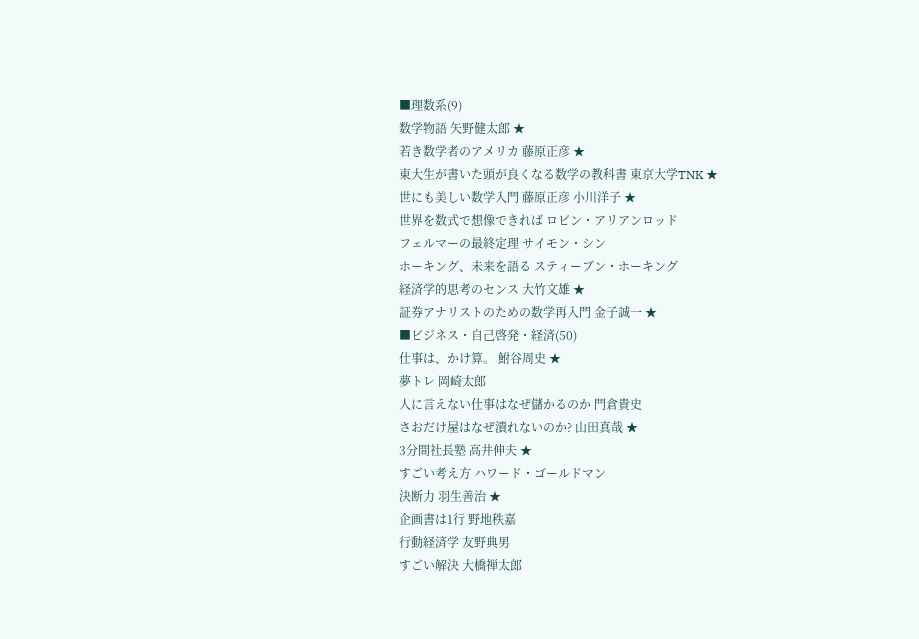■理数系(9)
数学物語 矢野健太郎 ★
若き数学者のアメリカ 藤原正彦 ★
東大生が書いた頭が良くなる数学の教科書 東京大学TNK ★
世にも美しい数学入門 藤原正彦 小川洋子 ★
世界を数式で想像できれば ロビン・アリアンロッド
フェルマーの最終定理 サイモン・シン
ホーキング、未来を語る スティーブン・ホーキング
経済学的思考のセンス 大竹文雄 ★
証券アナリストのための数学再入門 金子誠一 ★
■ビジネス・自己啓発・経済(50)
仕事は、かけ算。 鮒谷周史 ★
夢トレ 岡崎太郎
人に言えない仕事はなぜ儲かるのか 門倉貴史
さおだけ屋はなぜ潰れないのか? 山田真哉 ★
3分間社長塾 高井伸夫 ★
すごい考え方 ハワード・ゴールドマン
決断力 羽生善治 ★
企画書は1行 野地秩嘉
行動経済学 友野典男
すごい解決 大橋禅太郎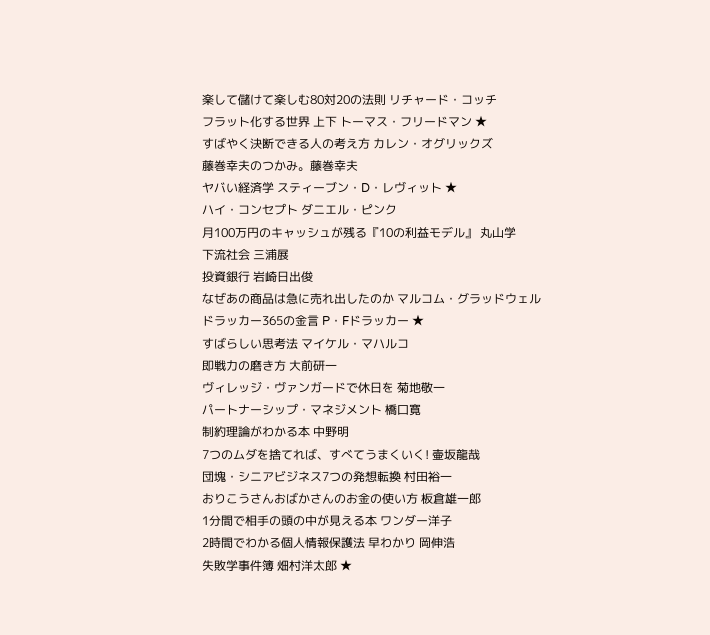楽して儲けて楽しむ80対20の法則 リチャード・コッチ
フラット化する世界 上下 トーマス・フリードマン ★
すばやく決断できる人の考え方 カレン・オグリックズ
藤巻幸夫のつかみ。藤巻幸夫
ヤバい経済学 スティーブン・D・レヴィット ★
ハイ・コンセプト ダニエル・ピンク
月100万円のキャッシュが残る『10の利益モデル』 丸山学
下流社会 三浦展
投資銀行 岩崎日出俊
なぜあの商品は急に売れ出したのか マルコム・グラッドウェル
ドラッカー365の金言 P・Fドラッカー ★
すばらしい思考法 マイケル・マハルコ
即戦力の磨き方 大前研一
ヴィレッジ・ヴァンガードで休日を 菊地敬一
パートナーシップ・マネジメント 橋口寛
制約理論がわかる本 中野明
7つのムダを捨てれば、すべてうまくいく! 壷坂龍哉
団塊・シニアビジネス7つの発想転換 村田裕一
おりこうさんおばかさんのお金の使い方 板倉雄一郎
1分間で相手の頭の中が見える本 ワンダー洋子
2時間でわかる個人情報保護法 早わかり 岡伸浩
失敗学事件簿 畑村洋太郎 ★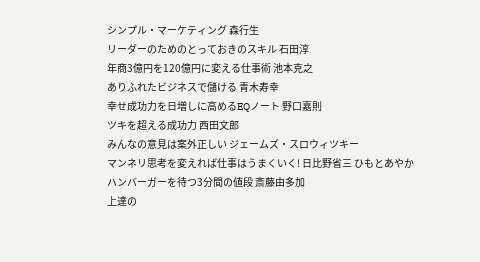シンプル・マーケティング 森行生
リーダーのためのとっておきのスキル 石田淳
年商3億円を120億円に変える仕事術 池本克之
ありふれたビジネスで儲ける 青木寿幸
幸せ成功力を日増しに高めるEQノート 野口嘉則
ツキを超える成功力 西田文郎
みんなの意見は案外正しい ジェームズ・スロウィツキー
マンネリ思考を変えれば仕事はうまくいく! 日比野省三 ひもとあやか
ハンバーガーを待つ3分間の値段 斎藤由多加
上達の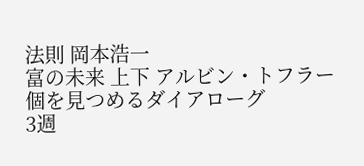法則 岡本浩一
富の未来 上下 アルビン・トフラー
個を見つめるダイアローグ
3週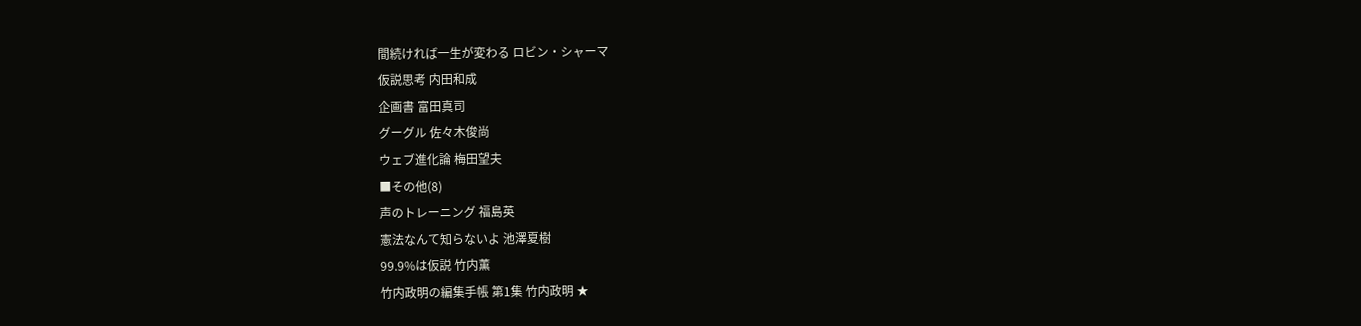間続ければ一生が変わる ロビン・シャーマ
仮説思考 内田和成
企画書 富田真司
グーグル 佐々木俊尚
ウェブ進化論 梅田望夫
■その他(8)
声のトレーニング 福島英
憲法なんて知らないよ 池澤夏樹
99.9%は仮説 竹内薫
竹内政明の編集手帳 第1集 竹内政明 ★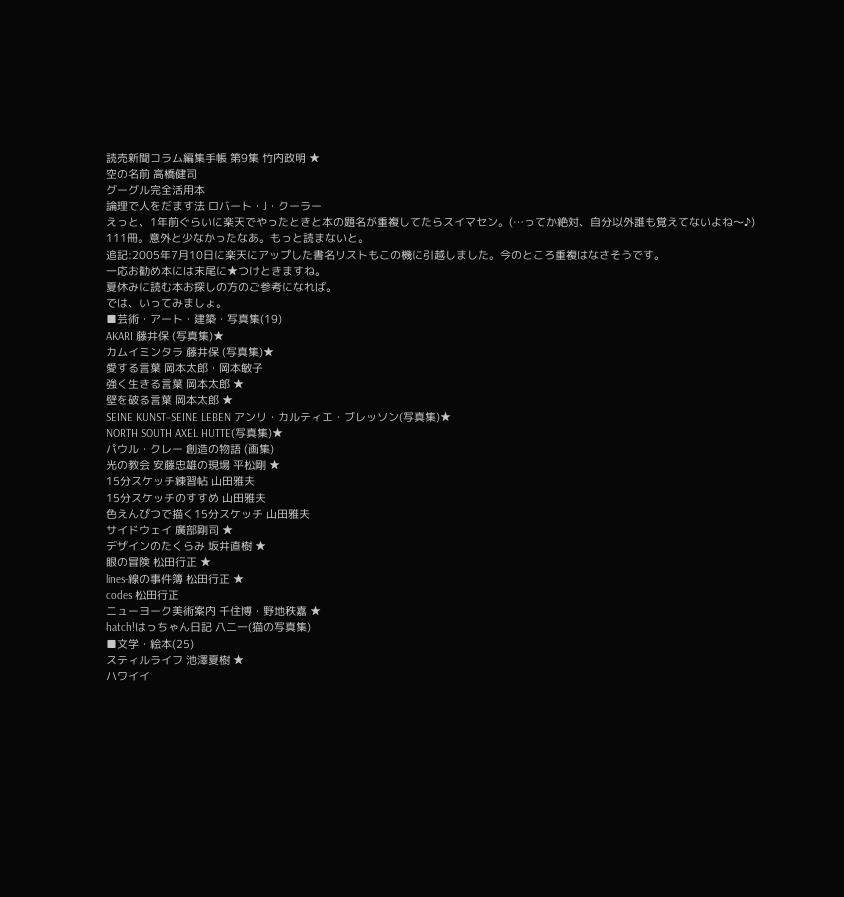読売新聞コラム編集手帳 第9集 竹内政明 ★
空の名前 高橋健司
グーグル完全活用本
論理で人をだます法 ロバート・J・クーラー
えっと、1年前ぐらいに楽天でやったときと本の題名が重複してたらスイマセン。(…ってか絶対、自分以外誰も覚えてないよね〜♪)
111冊。意外と少なかったなあ。もっと読まないと。
追記:2005年7月10日に楽天にアップした書名リストもこの機に引越しました。今のところ重複はなさそうです。
一応お勧め本には末尾に★つけときますね。
夏休みに読む本お探しの方のご参考になれば。
では、いってみましょ。
■芸術・アート・建築・写真集(19)
AKARI 藤井保 (写真集)★
カムイミンタラ 藤井保 (写真集)★
愛する言葉 岡本太郎・岡本敏子
強く生きる言葉 岡本太郎 ★
壁を破る言葉 岡本太郎 ★
SEINE KUNST−SEINE LEBEN アンリ・カルティエ・ブレッソン(写真集)★
NORTH SOUTH AXEL HUTTE(写真集)★
パウル・クレー 創造の物語 (画集)
光の教会 安藤忠雄の現場 平松剛 ★
15分スケッチ練習帖 山田雅夫
15分スケッチのすすめ 山田雅夫
色えんぴつで描く15分スケッチ 山田雅夫
サイドウェイ 廣部剛司 ★
デザインのたくらみ 坂井直樹 ★
眼の冒険 松田行正 ★
lines-線の事件簿 松田行正 ★
codes 松田行正
ニューヨーク美術案内 千住博・野地秩嘉 ★
hatch!はっちゃん日記 八二一(猫の写真集)
■文学・絵本(25)
スティルライフ 池澤夏樹 ★
ハワイイ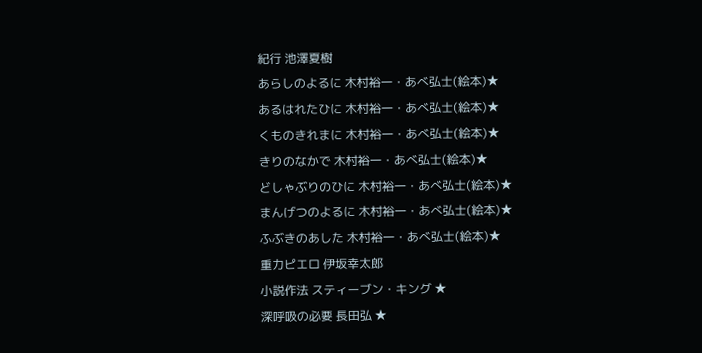紀行 池澤夏樹
あらしのよるに 木村裕一・あべ弘士(絵本)★
あるはれたひに 木村裕一・あべ弘士(絵本)★
くものきれまに 木村裕一・あべ弘士(絵本)★
きりのなかで 木村裕一・あべ弘士(絵本)★
どしゃぶりのひに 木村裕一・あべ弘士(絵本)★
まんげつのよるに 木村裕一・あべ弘士(絵本)★
ふぶきのあした 木村裕一・あべ弘士(絵本)★
重力ピエロ 伊坂幸太郎
小説作法 スティーブン・キング ★
深呼吸の必要 長田弘 ★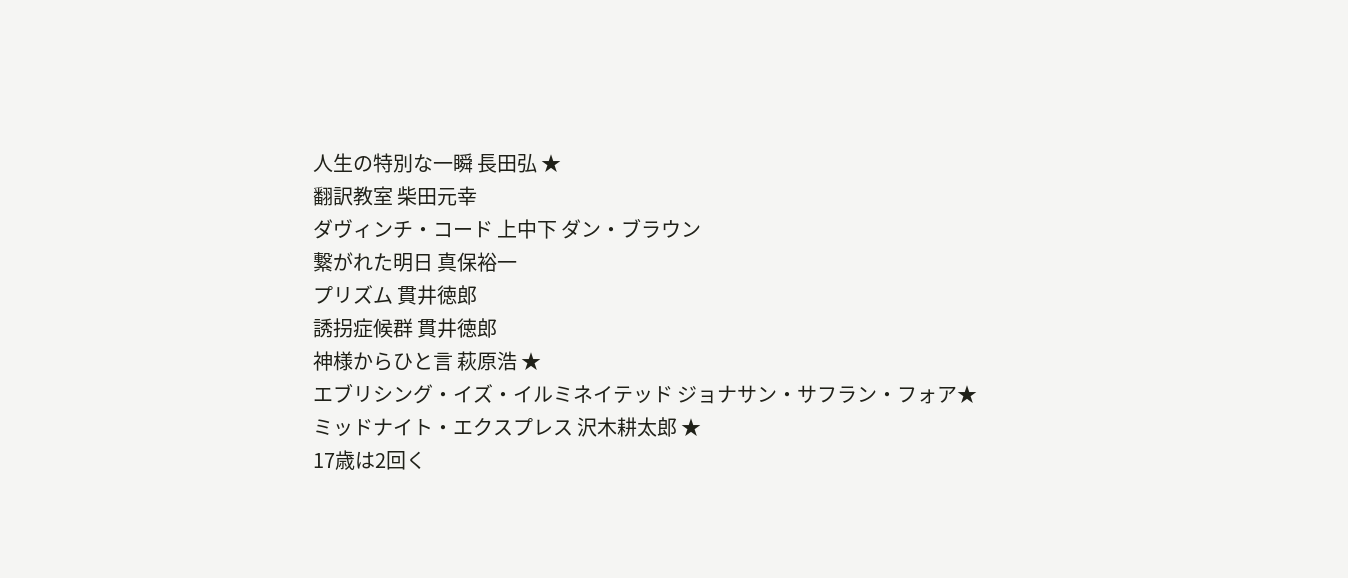人生の特別な一瞬 長田弘 ★
翻訳教室 柴田元幸
ダヴィンチ・コード 上中下 ダン・ブラウン
繋がれた明日 真保裕一
プリズム 貫井徳郎
誘拐症候群 貫井徳郎
神様からひと言 萩原浩 ★
エブリシング・イズ・イルミネイテッド ジョナサン・サフラン・フォア★
ミッドナイト・エクスプレス 沢木耕太郎 ★
17歳は2回く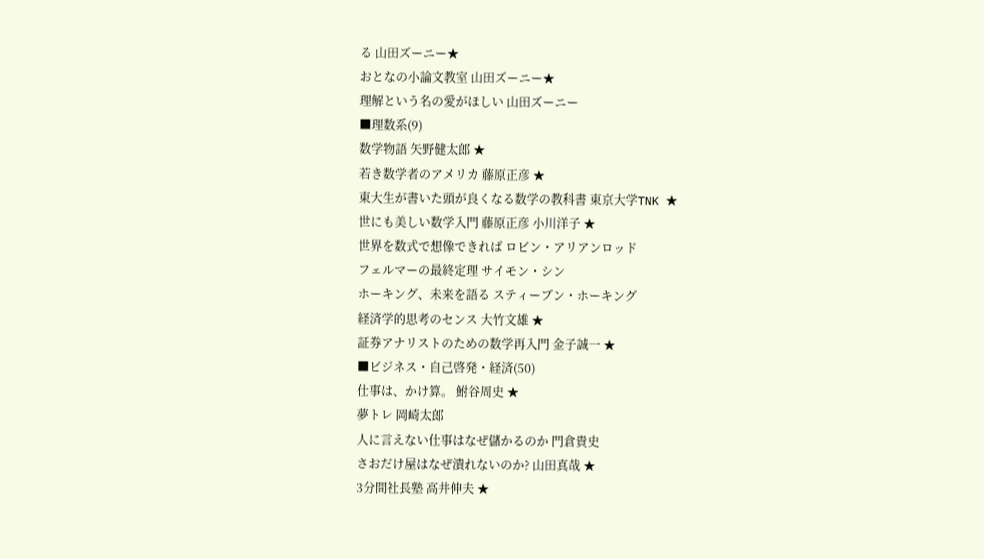る 山田ズーニー★
おとなの小論文教室 山田ズーニー★
理解という名の愛がほしい 山田ズーニー
■理数系(9)
数学物語 矢野健太郎 ★
若き数学者のアメリカ 藤原正彦 ★
東大生が書いた頭が良くなる数学の教科書 東京大学TNK ★
世にも美しい数学入門 藤原正彦 小川洋子 ★
世界を数式で想像できれば ロビン・アリアンロッド
フェルマーの最終定理 サイモン・シン
ホーキング、未来を語る スティーブン・ホーキング
経済学的思考のセンス 大竹文雄 ★
証券アナリストのための数学再入門 金子誠一 ★
■ビジネス・自己啓発・経済(50)
仕事は、かけ算。 鮒谷周史 ★
夢トレ 岡崎太郎
人に言えない仕事はなぜ儲かるのか 門倉貴史
さおだけ屋はなぜ潰れないのか? 山田真哉 ★
3分間社長塾 高井伸夫 ★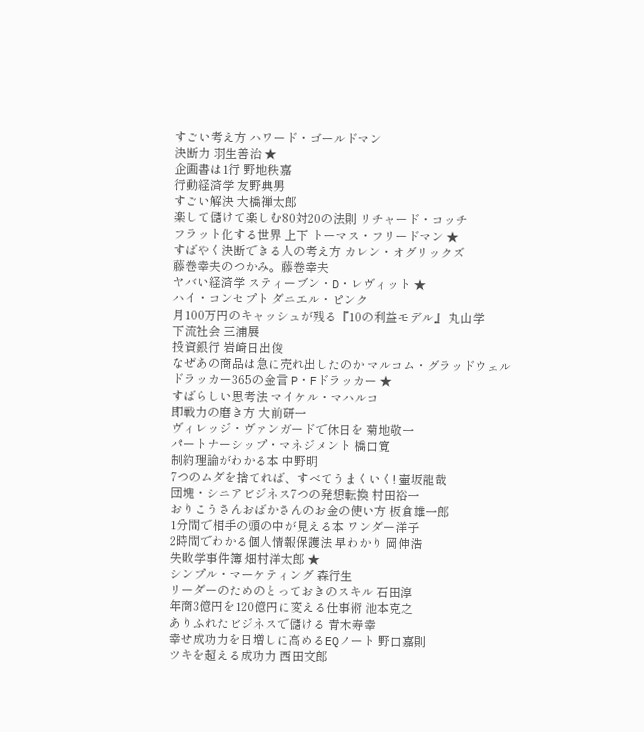すごい考え方 ハワード・ゴールドマン
決断力 羽生善治 ★
企画書は1行 野地秩嘉
行動経済学 友野典男
すごい解決 大橋禅太郎
楽して儲けて楽しむ80対20の法則 リチャード・コッチ
フラット化する世界 上下 トーマス・フリードマン ★
すばやく決断できる人の考え方 カレン・オグリックズ
藤巻幸夫のつかみ。藤巻幸夫
ヤバい経済学 スティーブン・D・レヴィット ★
ハイ・コンセプト ダニエル・ピンク
月100万円のキャッシュが残る『10の利益モデル』 丸山学
下流社会 三浦展
投資銀行 岩崎日出俊
なぜあの商品は急に売れ出したのか マルコム・グラッドウェル
ドラッカー365の金言 P・Fドラッカー ★
すばらしい思考法 マイケル・マハルコ
即戦力の磨き方 大前研一
ヴィレッジ・ヴァンガードで休日を 菊地敬一
パートナーシップ・マネジメント 橋口寛
制約理論がわかる本 中野明
7つのムダを捨てれば、すべてうまくいく! 壷坂龍哉
団塊・シニアビジネス7つの発想転換 村田裕一
おりこうさんおばかさんのお金の使い方 板倉雄一郎
1分間で相手の頭の中が見える本 ワンダー洋子
2時間でわかる個人情報保護法 早わかり 岡伸浩
失敗学事件簿 畑村洋太郎 ★
シンプル・マーケティング 森行生
リーダーのためのとっておきのスキル 石田淳
年商3億円を120億円に変える仕事術 池本克之
ありふれたビジネスで儲ける 青木寿幸
幸せ成功力を日増しに高めるEQノート 野口嘉則
ツキを超える成功力 西田文郎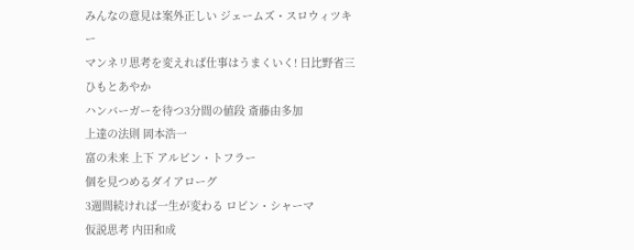みんなの意見は案外正しい ジェームズ・スロウィツキー
マンネリ思考を変えれば仕事はうまくいく! 日比野省三 ひもとあやか
ハンバーガーを待つ3分間の値段 斎藤由多加
上達の法則 岡本浩一
富の未来 上下 アルビン・トフラー
個を見つめるダイアローグ
3週間続ければ一生が変わる ロビン・シャーマ
仮説思考 内田和成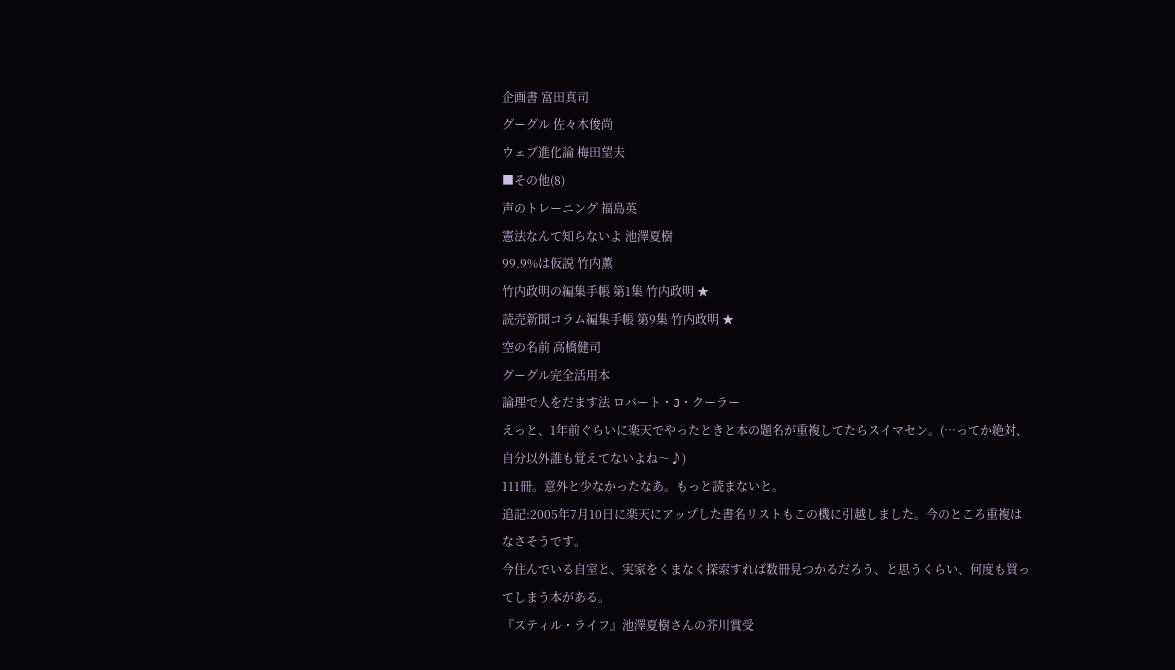企画書 富田真司
グーグル 佐々木俊尚
ウェブ進化論 梅田望夫
■その他(8)
声のトレーニング 福島英
憲法なんて知らないよ 池澤夏樹
99.9%は仮説 竹内薫
竹内政明の編集手帳 第1集 竹内政明 ★
読売新聞コラム編集手帳 第9集 竹内政明 ★
空の名前 高橋健司
グーグル完全活用本
論理で人をだます法 ロバート・J・クーラー
えっと、1年前ぐらいに楽天でやったときと本の題名が重複してたらスイマセン。(…ってか絶対、自分以外誰も覚えてないよね〜♪)
111冊。意外と少なかったなあ。もっと読まないと。
追記:2005年7月10日に楽天にアップした書名リストもこの機に引越しました。今のところ重複はなさそうです。
今住んでいる自室と、実家をくまなく探索すれば数冊見つかるだろう、と思うくらい、何度も買ってしまう本がある。
『スティル・ライフ』池澤夏樹さんの芥川賞受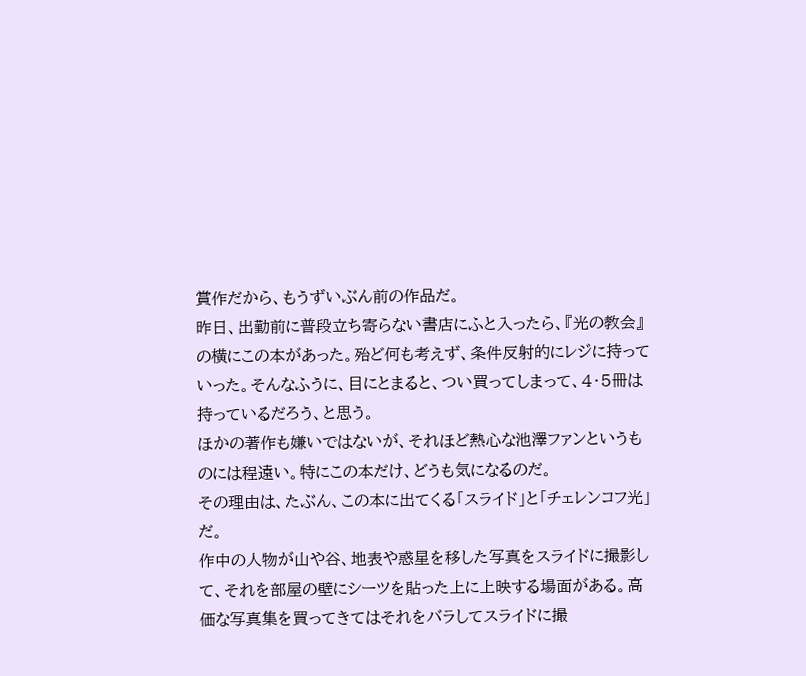賞作だから、もうずいぶん前の作品だ。
昨日、出勤前に普段立ち寄らない書店にふと入ったら、『光の教会』の横にこの本があった。殆ど何も考えず、条件反射的にレジに持っていった。そんなふうに、目にとまると、つい買ってしまって、4・5冊は持っているだろう、と思う。
ほかの著作も嫌いではないが、それほど熱心な池澤ファンというものには程遠い。特にこの本だけ、どうも気になるのだ。
その理由は、たぶん、この本に出てくる「スライド」と「チェレンコフ光」だ。
作中の人物が山や谷、地表や惑星を移した写真をスライドに撮影して、それを部屋の壁にシーツを貼った上に上映する場面がある。高価な写真集を買ってきてはそれをバラしてスライドに撮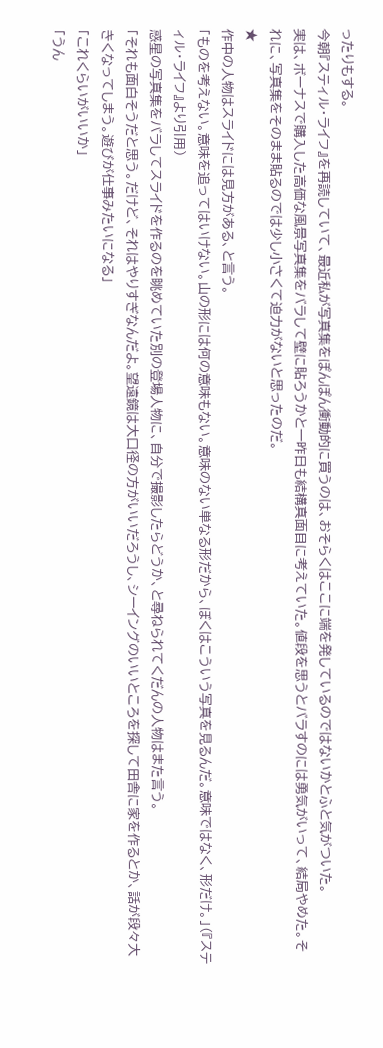ったりもする。
今朝『スティル・ライフ』を再読していて、最近私が写真集をぽんぽん衝動的に買うのは、おそらくはここに端を発しているのではないかとふと気がついた。
実は、ボーナスで購入した高価な風景写真集をバラして壁に貼ろうかと一昨日も結構真面目に考えていた。値段を思うとバラすのには勇気がいって、結局やめた。それに、写真集をそのまま貼るのでは少し小さくて迫力がないと思ったのだ。
★
作中の人物はスライドには見方がある、と言う。
「ものを考えない。意味を追ってはいけない。山の形には何の意味もない。意味のない単なる形だから、ぼくはこういう写真を見るんだ。意味ではなく、形だけ。」(『スティル・ライフ』より引用)
惑星の写真集をバラしてスライドを作るのを眺めていた別の登場人物に、自分で撮影したらどうか、と尋ねられてくだんの人物はまた言う。
「それも面白そうだと思う。だけど、それはやりすぎなんだよ。望遠鏡は大口径の方がいいだろうし、シーイングのいいところを探して田舎に家を作るとか、話が段々大きくなってしまう。遊びが仕事みたいになる」
「これくらいがいいか」
「うん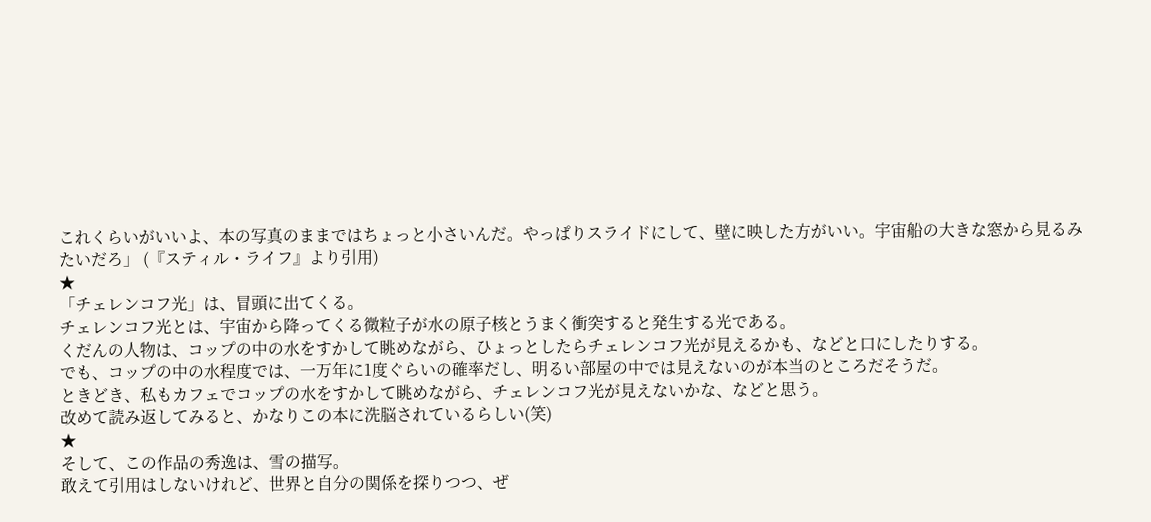これくらいがいいよ、本の写真のままではちょっと小さいんだ。やっぱりスライドにして、壁に映した方がいい。宇宙船の大きな窓から見るみたいだろ」 (『スティル・ライフ』より引用)
★
「チェレンコフ光」は、冒頭に出てくる。
チェレンコフ光とは、宇宙から降ってくる微粒子が水の原子核とうまく衝突すると発生する光である。
くだんの人物は、コップの中の水をすかして眺めながら、ひょっとしたらチェレンコフ光が見えるかも、などと口にしたりする。
でも、コップの中の水程度では、一万年に1度ぐらいの確率だし、明るい部屋の中では見えないのが本当のところだそうだ。
ときどき、私もカフェでコップの水をすかして眺めながら、チェレンコフ光が見えないかな、などと思う。
改めて読み返してみると、かなりこの本に洗脳されているらしい(笑)
★
そして、この作品の秀逸は、雪の描写。
敢えて引用はしないけれど、世界と自分の関係を探りつつ、ぜ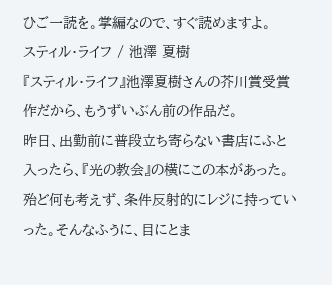ひご一読を。掌編なので、すぐ読めますよ。
スティル・ライフ / 池澤 夏樹
『スティル・ライフ』池澤夏樹さんの芥川賞受賞作だから、もうずいぶん前の作品だ。
昨日、出勤前に普段立ち寄らない書店にふと入ったら、『光の教会』の横にこの本があった。殆ど何も考えず、条件反射的にレジに持っていった。そんなふうに、目にとま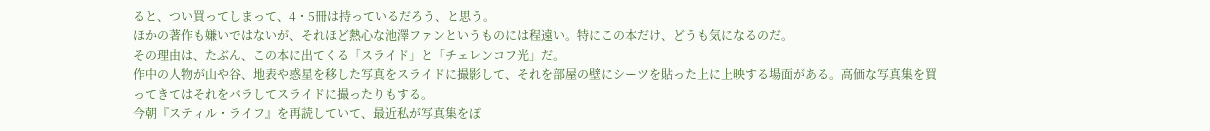ると、つい買ってしまって、4・5冊は持っているだろう、と思う。
ほかの著作も嫌いではないが、それほど熱心な池澤ファンというものには程遠い。特にこの本だけ、どうも気になるのだ。
その理由は、たぶん、この本に出てくる「スライド」と「チェレンコフ光」だ。
作中の人物が山や谷、地表や惑星を移した写真をスライドに撮影して、それを部屋の壁にシーツを貼った上に上映する場面がある。高価な写真集を買ってきてはそれをバラしてスライドに撮ったりもする。
今朝『スティル・ライフ』を再読していて、最近私が写真集をぽ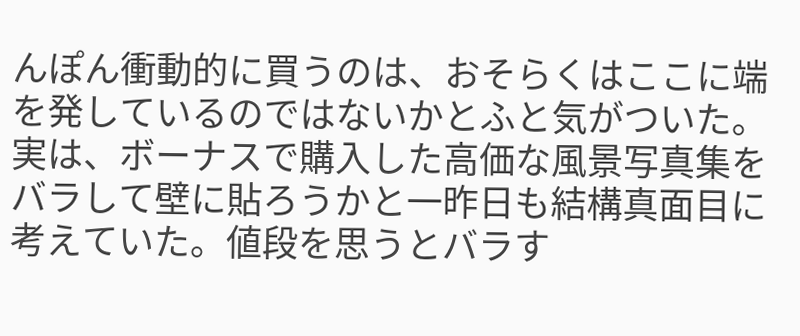んぽん衝動的に買うのは、おそらくはここに端を発しているのではないかとふと気がついた。
実は、ボーナスで購入した高価な風景写真集をバラして壁に貼ろうかと一昨日も結構真面目に考えていた。値段を思うとバラす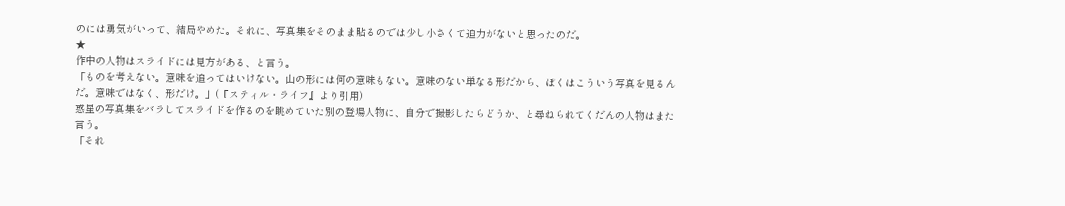のには勇気がいって、結局やめた。それに、写真集をそのまま貼るのでは少し小さくて迫力がないと思ったのだ。
★
作中の人物はスライドには見方がある、と言う。
「ものを考えない。意味を追ってはいけない。山の形には何の意味もない。意味のない単なる形だから、ぼくはこういう写真を見るんだ。意味ではなく、形だけ。」(『スティル・ライフ』より引用)
惑星の写真集をバラしてスライドを作るのを眺めていた別の登場人物に、自分で撮影したらどうか、と尋ねられてくだんの人物はまた言う。
「それ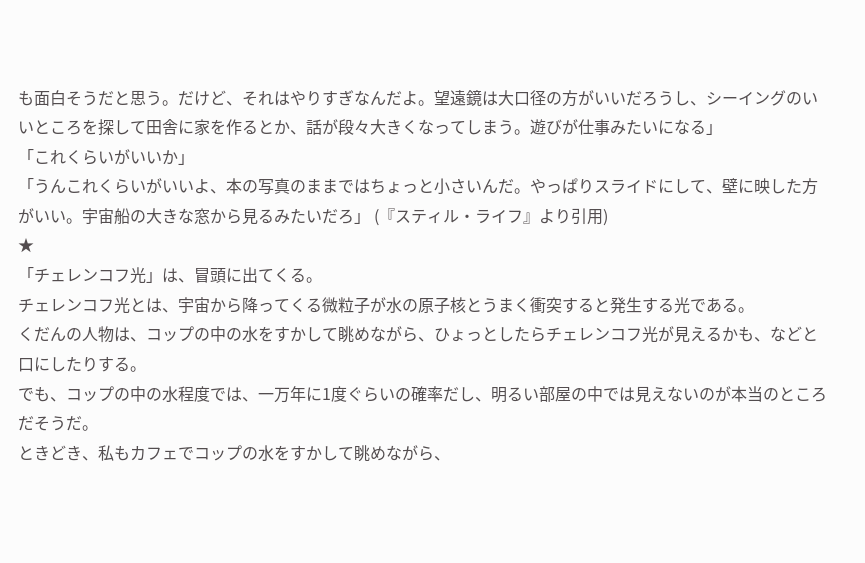も面白そうだと思う。だけど、それはやりすぎなんだよ。望遠鏡は大口径の方がいいだろうし、シーイングのいいところを探して田舎に家を作るとか、話が段々大きくなってしまう。遊びが仕事みたいになる」
「これくらいがいいか」
「うんこれくらいがいいよ、本の写真のままではちょっと小さいんだ。やっぱりスライドにして、壁に映した方がいい。宇宙船の大きな窓から見るみたいだろ」 (『スティル・ライフ』より引用)
★
「チェレンコフ光」は、冒頭に出てくる。
チェレンコフ光とは、宇宙から降ってくる微粒子が水の原子核とうまく衝突すると発生する光である。
くだんの人物は、コップの中の水をすかして眺めながら、ひょっとしたらチェレンコフ光が見えるかも、などと口にしたりする。
でも、コップの中の水程度では、一万年に1度ぐらいの確率だし、明るい部屋の中では見えないのが本当のところだそうだ。
ときどき、私もカフェでコップの水をすかして眺めながら、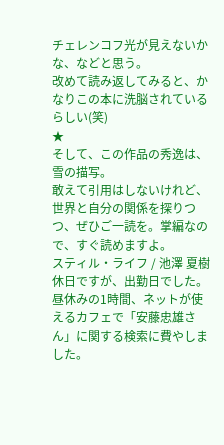チェレンコフ光が見えないかな、などと思う。
改めて読み返してみると、かなりこの本に洗脳されているらしい(笑)
★
そして、この作品の秀逸は、雪の描写。
敢えて引用はしないけれど、世界と自分の関係を探りつつ、ぜひご一読を。掌編なので、すぐ読めますよ。
スティル・ライフ / 池澤 夏樹
休日ですが、出勤日でした。
昼休みの1時間、ネットが使えるカフェで「安藤忠雄さん」に関する検索に費やしました。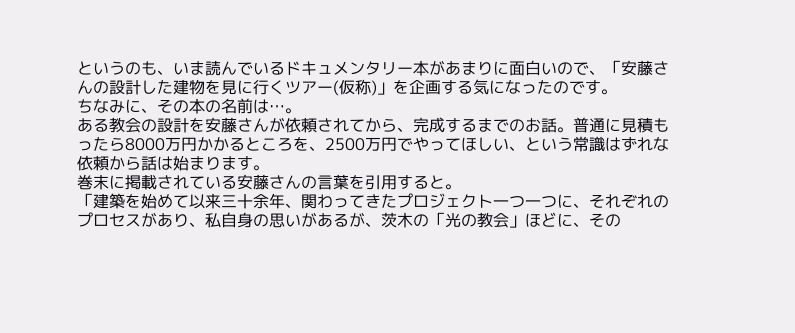というのも、いま読んでいるドキュメンタリー本があまりに面白いので、「安藤さんの設計した建物を見に行くツアー(仮称)」を企画する気になったのです。
ちなみに、その本の名前は…。
ある教会の設計を安藤さんが依頼されてから、完成するまでのお話。普通に見積もったら8000万円かかるところを、2500万円でやってほしい、という常識はずれな依頼から話は始まります。
巻末に掲載されている安藤さんの言葉を引用すると。
「建築を始めて以来三十余年、関わってきたプロジェクト一つ一つに、それぞれのプロセスがあり、私自身の思いがあるが、茨木の「光の教会」ほどに、その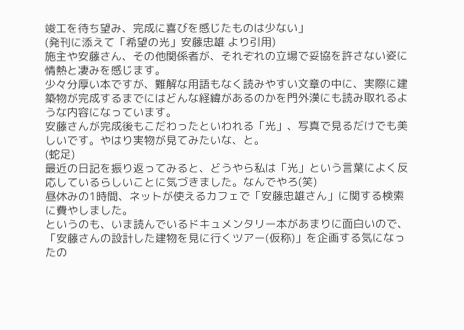竣工を待ち望み、完成に喜びを感じたものは少ない」
(発刊に添えて「希望の光」安藤忠雄 より引用)
施主や安藤さん、その他関係者が、それぞれの立場で妥協を許さない姿に情熱と凄みを感じます。
少々分厚い本ですが、難解な用語もなく読みやすい文章の中に、実際に建築物が完成するまでにはどんな経緯があるのかを門外漢にも読み取れるような内容になっています。
安藤さんが完成後もこだわったといわれる「光」、写真で見るだけでも美しいです。やはり実物が見てみたいな、と。
(蛇足)
最近の日記を振り返ってみると、どうやら私は「光」という言葉によく反応しているらしいことに気づきました。なんでやろ(笑)
昼休みの1時間、ネットが使えるカフェで「安藤忠雄さん」に関する検索に費やしました。
というのも、いま読んでいるドキュメンタリー本があまりに面白いので、「安藤さんの設計した建物を見に行くツアー(仮称)」を企画する気になったの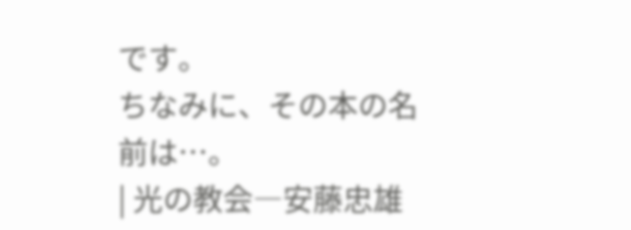です。
ちなみに、その本の名前は…。
| 光の教会―安藤忠雄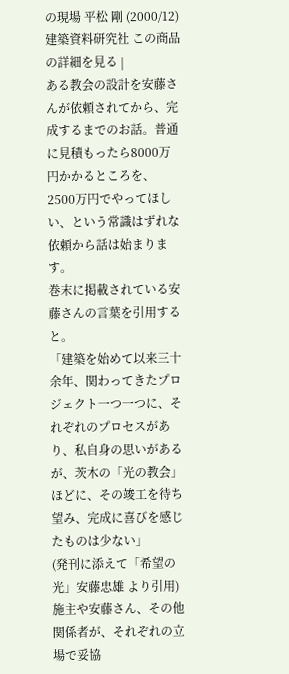の現場 平松 剛 (2000/12) 建築資料研究社 この商品の詳細を見る |
ある教会の設計を安藤さんが依頼されてから、完成するまでのお話。普通に見積もったら8000万円かかるところを、2500万円でやってほしい、という常識はずれな依頼から話は始まります。
巻末に掲載されている安藤さんの言葉を引用すると。
「建築を始めて以来三十余年、関わってきたプロジェクト一つ一つに、それぞれのプロセスがあり、私自身の思いがあるが、茨木の「光の教会」ほどに、その竣工を待ち望み、完成に喜びを感じたものは少ない」
(発刊に添えて「希望の光」安藤忠雄 より引用)
施主や安藤さん、その他関係者が、それぞれの立場で妥協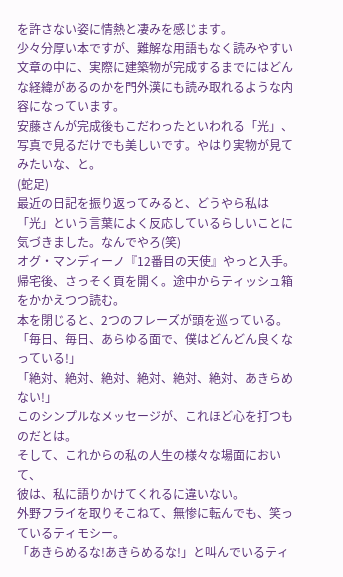を許さない姿に情熱と凄みを感じます。
少々分厚い本ですが、難解な用語もなく読みやすい文章の中に、実際に建築物が完成するまでにはどんな経緯があるのかを門外漢にも読み取れるような内容になっています。
安藤さんが完成後もこだわったといわれる「光」、写真で見るだけでも美しいです。やはり実物が見てみたいな、と。
(蛇足)
最近の日記を振り返ってみると、どうやら私は「光」という言葉によく反応しているらしいことに気づきました。なんでやろ(笑)
オグ・マンディーノ『12番目の天使』やっと入手。
帰宅後、さっそく頁を開く。途中からティッシュ箱をかかえつつ読む。
本を閉じると、2つのフレーズが頭を巡っている。
「毎日、毎日、あらゆる面で、僕はどんどん良くなっている!」
「絶対、絶対、絶対、絶対、絶対、絶対、あきらめない!」
このシンプルなメッセージが、これほど心を打つものだとは。
そして、これからの私の人生の様々な場面において、
彼は、私に語りかけてくれるに違いない。
外野フライを取りそこねて、無惨に転んでも、笑っているティモシー。
「あきらめるな!あきらめるな!」と叫んでいるティ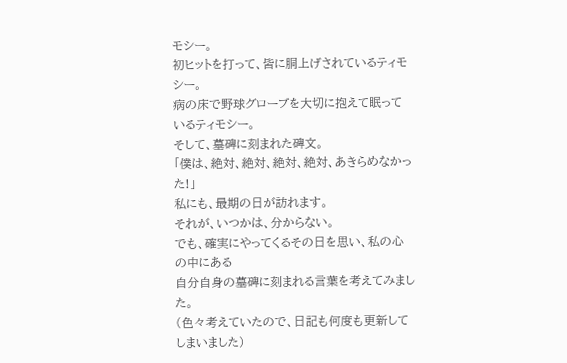モシー。
初ヒットを打って、皆に胴上げされているティモシー。
病の床で野球グローブを大切に抱えて眠っているティモシー。
そして、墓碑に刻まれた碑文。
「僕は、絶対、絶対、絶対、絶対、あきらめなかった!」
私にも、最期の日が訪れます。
それが、いつかは、分からない。
でも、確実にやってくるその日を思い、私の心の中にある
自分自身の墓碑に刻まれる言葉を考えてみました。
(色々考えていたので、日記も何度も更新してしまいました)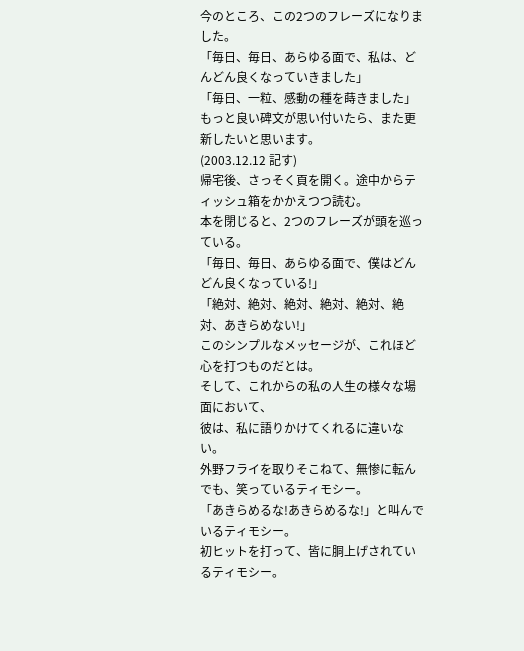今のところ、この2つのフレーズになりました。
「毎日、毎日、あらゆる面で、私は、どんどん良くなっていきました」
「毎日、一粒、感動の種を蒔きました」
もっと良い碑文が思い付いたら、また更新したいと思います。
(2003.12.12 記す)
帰宅後、さっそく頁を開く。途中からティッシュ箱をかかえつつ読む。
本を閉じると、2つのフレーズが頭を巡っている。
「毎日、毎日、あらゆる面で、僕はどんどん良くなっている!」
「絶対、絶対、絶対、絶対、絶対、絶対、あきらめない!」
このシンプルなメッセージが、これほど心を打つものだとは。
そして、これからの私の人生の様々な場面において、
彼は、私に語りかけてくれるに違いない。
外野フライを取りそこねて、無惨に転んでも、笑っているティモシー。
「あきらめるな!あきらめるな!」と叫んでいるティモシー。
初ヒットを打って、皆に胴上げされているティモシー。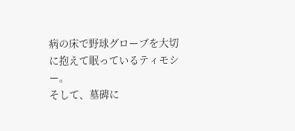病の床で野球グローブを大切に抱えて眠っているティモシー。
そして、墓碑に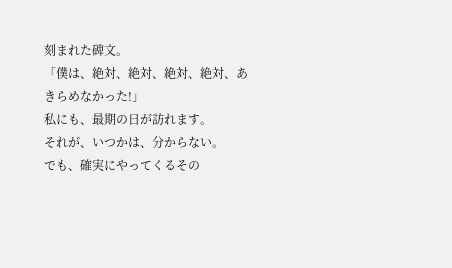刻まれた碑文。
「僕は、絶対、絶対、絶対、絶対、あきらめなかった!」
私にも、最期の日が訪れます。
それが、いつかは、分からない。
でも、確実にやってくるその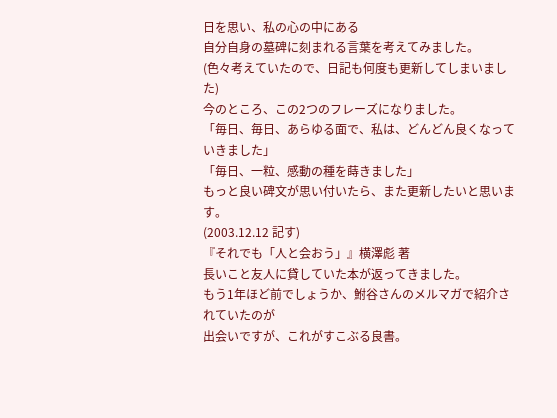日を思い、私の心の中にある
自分自身の墓碑に刻まれる言葉を考えてみました。
(色々考えていたので、日記も何度も更新してしまいました)
今のところ、この2つのフレーズになりました。
「毎日、毎日、あらゆる面で、私は、どんどん良くなっていきました」
「毎日、一粒、感動の種を蒔きました」
もっと良い碑文が思い付いたら、また更新したいと思います。
(2003.12.12 記す)
『それでも「人と会おう」』横澤彪 著
長いこと友人に貸していた本が返ってきました。
もう1年ほど前でしょうか、鮒谷さんのメルマガで紹介されていたのが
出会いですが、これがすこぶる良書。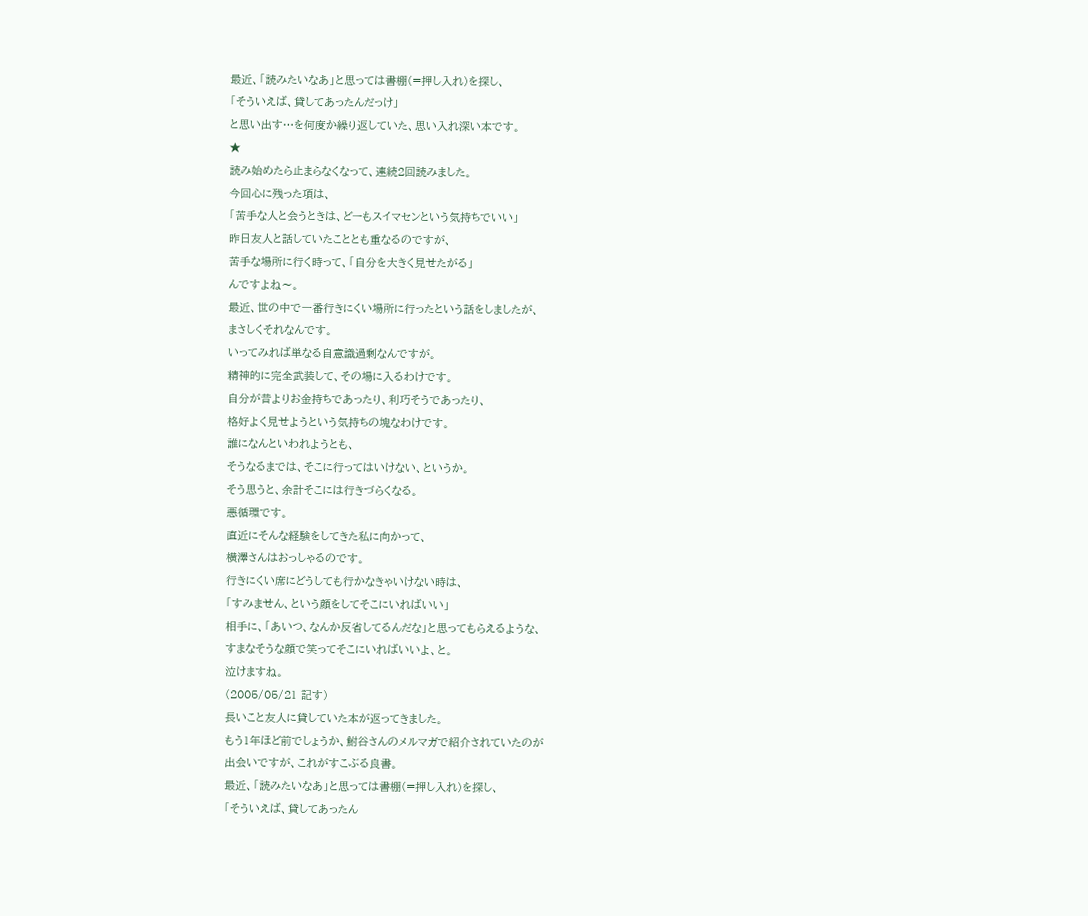最近、「読みたいなあ」と思っては書棚(=押し入れ)を探し、
「そういえば、貸してあったんだっけ」
と思い出す…を何度か繰り返していた、思い入れ深い本です。
★
読み始めたら止まらなくなって、連続2回読みました。
今回心に残った項は、
「苦手な人と会うときは、どーもスイマセンという気持ちでいい」
昨日友人と話していたこととも重なるのですが、
苦手な場所に行く時って、「自分を大きく見せたがる」
んですよね〜。
最近、世の中で一番行きにくい場所に行ったという話をしましたが、
まさしくそれなんです。
いってみれば単なる自意識過剰なんですが。
精神的に完全武装して、その場に入るわけです。
自分が昔よりお金持ちであったり、利巧そうであったり、
格好よく見せようという気持ちの塊なわけです。
誰になんといわれようとも、
そうなるまでは、そこに行ってはいけない、というか。
そう思うと、余計そこには行きづらくなる。
悪循環です。
直近にそんな経験をしてきた私に向かって、
横澤さんはおっしゃるのです。
行きにくい席にどうしても行かなきゃいけない時は、
「すみません、という顔をしてそこにいればいい」
相手に、「あいつ、なんか反省してるんだな」と思ってもらえるような、
すまなそうな顔で笑ってそこにいればいいよ、と。
泣けますね。
(2005/05/21 記す)
長いこと友人に貸していた本が返ってきました。
もう1年ほど前でしょうか、鮒谷さんのメルマガで紹介されていたのが
出会いですが、これがすこぶる良書。
最近、「読みたいなあ」と思っては書棚(=押し入れ)を探し、
「そういえば、貸してあったん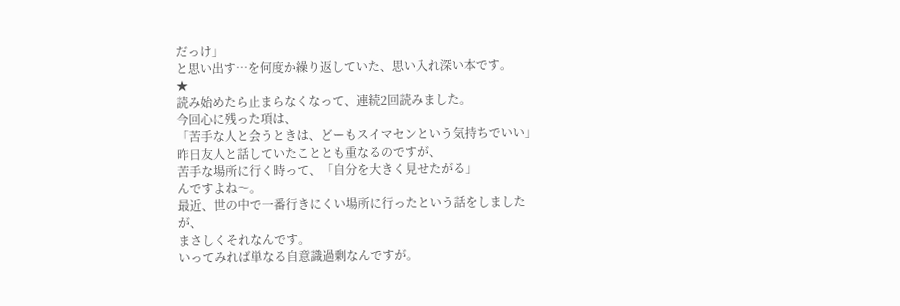だっけ」
と思い出す…を何度か繰り返していた、思い入れ深い本です。
★
読み始めたら止まらなくなって、連続2回読みました。
今回心に残った項は、
「苦手な人と会うときは、どーもスイマセンという気持ちでいい」
昨日友人と話していたこととも重なるのですが、
苦手な場所に行く時って、「自分を大きく見せたがる」
んですよね〜。
最近、世の中で一番行きにくい場所に行ったという話をしましたが、
まさしくそれなんです。
いってみれば単なる自意識過剰なんですが。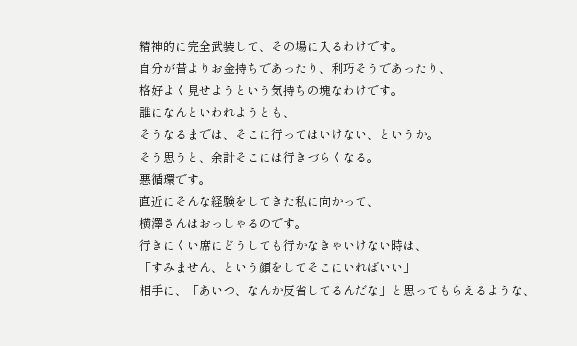精神的に完全武装して、その場に入るわけです。
自分が昔よりお金持ちであったり、利巧そうであったり、
格好よく見せようという気持ちの塊なわけです。
誰になんといわれようとも、
そうなるまでは、そこに行ってはいけない、というか。
そう思うと、余計そこには行きづらくなる。
悪循環です。
直近にそんな経験をしてきた私に向かって、
横澤さんはおっしゃるのです。
行きにくい席にどうしても行かなきゃいけない時は、
「すみません、という顔をしてそこにいればいい」
相手に、「あいつ、なんか反省してるんだな」と思ってもらえるような、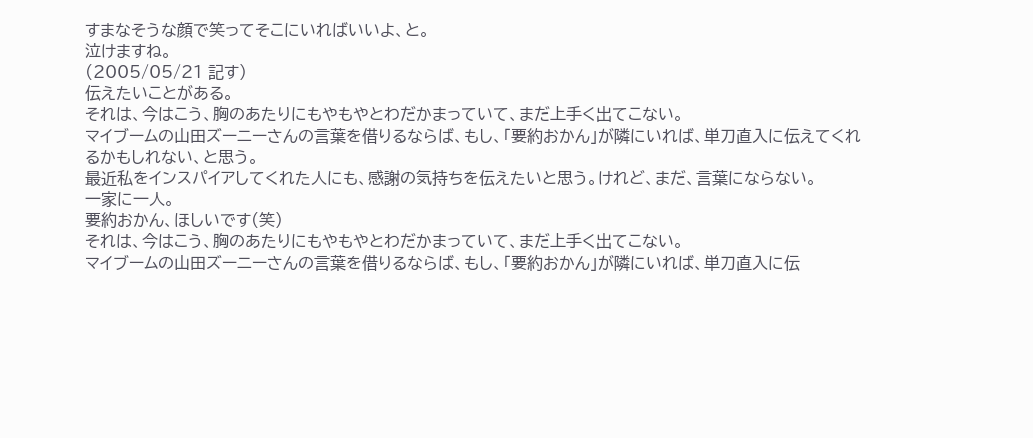すまなそうな顔で笑ってそこにいればいいよ、と。
泣けますね。
(2005/05/21 記す)
伝えたいことがある。
それは、今はこう、胸のあたりにもやもやとわだかまっていて、まだ上手く出てこない。
マイブームの山田ズーニーさんの言葉を借りるならば、もし、「要約おかん」が隣にいれば、単刀直入に伝えてくれるかもしれない、と思う。
最近私をインスパイアしてくれた人にも、感謝の気持ちを伝えたいと思う。けれど、まだ、言葉にならない。
一家に一人。
要約おかん、ほしいです(笑)
それは、今はこう、胸のあたりにもやもやとわだかまっていて、まだ上手く出てこない。
マイブームの山田ズーニーさんの言葉を借りるならば、もし、「要約おかん」が隣にいれば、単刀直入に伝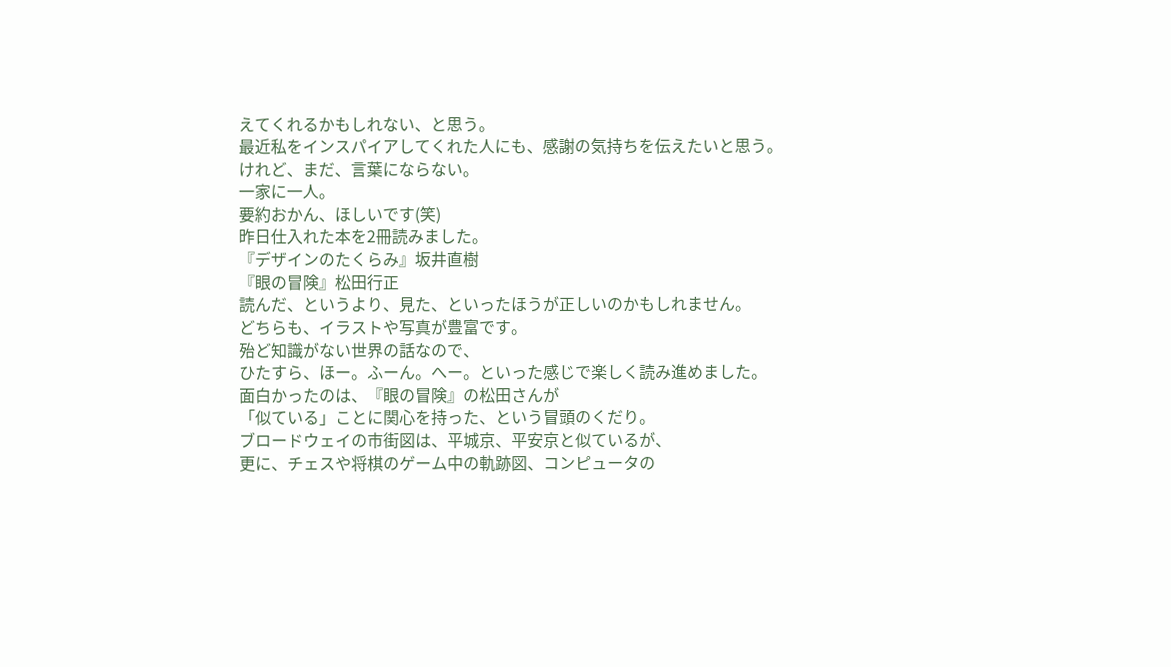えてくれるかもしれない、と思う。
最近私をインスパイアしてくれた人にも、感謝の気持ちを伝えたいと思う。けれど、まだ、言葉にならない。
一家に一人。
要約おかん、ほしいです(笑)
昨日仕入れた本を2冊読みました。
『デザインのたくらみ』坂井直樹
『眼の冒険』松田行正
読んだ、というより、見た、といったほうが正しいのかもしれません。
どちらも、イラストや写真が豊富です。
殆ど知識がない世界の話なので、
ひたすら、ほー。ふーん。へー。といった感じで楽しく読み進めました。
面白かったのは、『眼の冒険』の松田さんが
「似ている」ことに関心を持った、という冒頭のくだり。
ブロードウェイの市街図は、平城京、平安京と似ているが、
更に、チェスや将棋のゲーム中の軌跡図、コンピュータの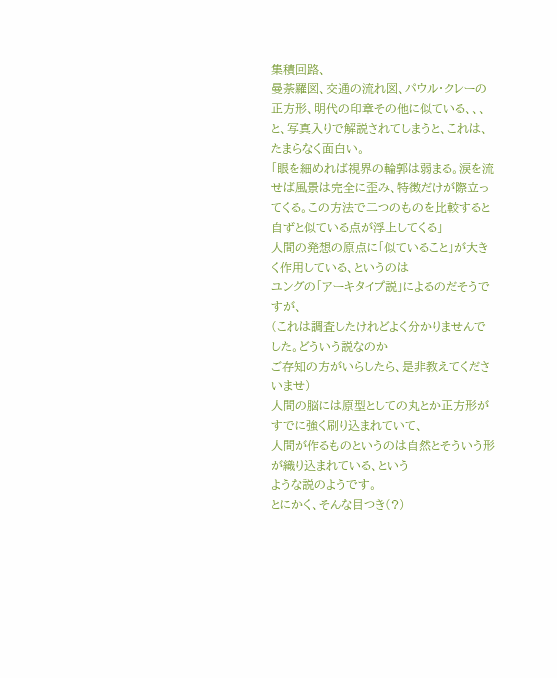集積回路、
曼荼羅図、交通の流れ図、パウル・クレーの正方形、明代の印章その他に似ている、、、
と、写真入りで解説されてしまうと、これは、たまらなく面白い。
「眼を細めれば視界の輪郭は弱まる。涙を流せば風景は完全に歪み、特徴だけが際立ってくる。この方法で二つのものを比較すると自ずと似ている点が浮上してくる」
人間の発想の原点に「似ていること」が大きく作用している、というのは
ユングの「アーキタイプ説」によるのだそうですが、
(これは調査したけれどよく分かりませんでした。どういう説なのか
ご存知の方がいらしたら、是非教えてくださいませ)
人間の脳には原型としての丸とか正方形がすでに強く刷り込まれていて、
人間が作るものというのは自然とそういう形が織り込まれている、という
ような説のようです。
とにかく、そんな目つき(?)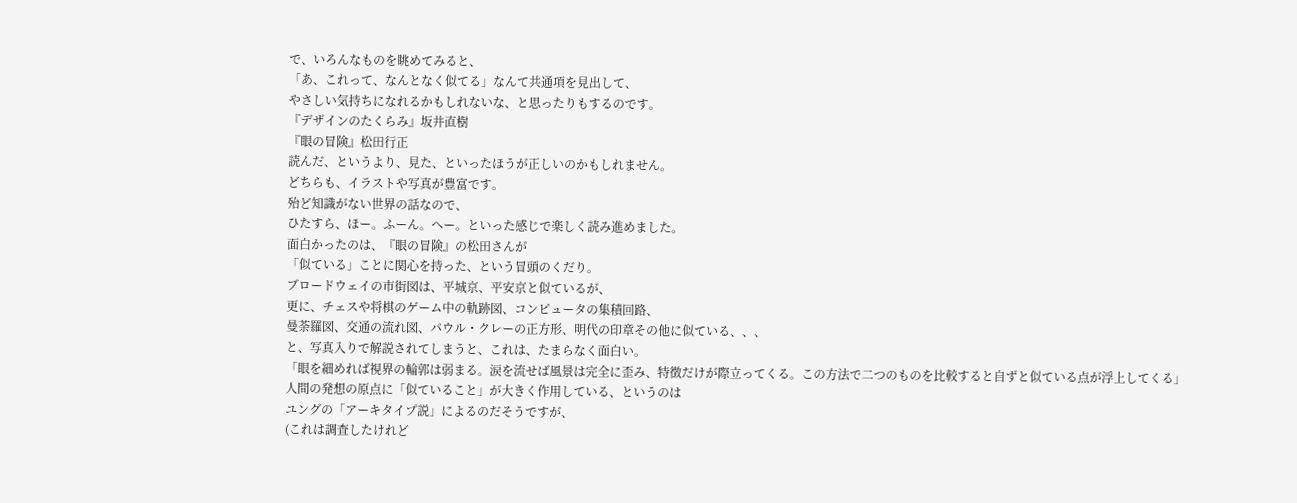で、いろんなものを眺めてみると、
「あ、これって、なんとなく似てる」なんて共通項を見出して、
やさしい気持ちになれるかもしれないな、と思ったりもするのです。
『デザインのたくらみ』坂井直樹
『眼の冒険』松田行正
読んだ、というより、見た、といったほうが正しいのかもしれません。
どちらも、イラストや写真が豊富です。
殆ど知識がない世界の話なので、
ひたすら、ほー。ふーん。へー。といった感じで楽しく読み進めました。
面白かったのは、『眼の冒険』の松田さんが
「似ている」ことに関心を持った、という冒頭のくだり。
ブロードウェイの市街図は、平城京、平安京と似ているが、
更に、チェスや将棋のゲーム中の軌跡図、コンピュータの集積回路、
曼荼羅図、交通の流れ図、パウル・クレーの正方形、明代の印章その他に似ている、、、
と、写真入りで解説されてしまうと、これは、たまらなく面白い。
「眼を細めれば視界の輪郭は弱まる。涙を流せば風景は完全に歪み、特徴だけが際立ってくる。この方法で二つのものを比較すると自ずと似ている点が浮上してくる」
人間の発想の原点に「似ていること」が大きく作用している、というのは
ユングの「アーキタイプ説」によるのだそうですが、
(これは調査したけれど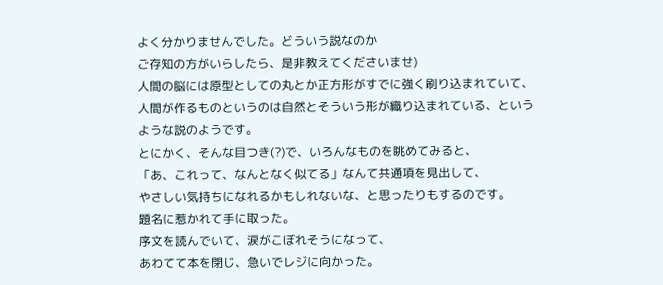よく分かりませんでした。どういう説なのか
ご存知の方がいらしたら、是非教えてくださいませ)
人間の脳には原型としての丸とか正方形がすでに強く刷り込まれていて、
人間が作るものというのは自然とそういう形が織り込まれている、という
ような説のようです。
とにかく、そんな目つき(?)で、いろんなものを眺めてみると、
「あ、これって、なんとなく似てる」なんて共通項を見出して、
やさしい気持ちになれるかもしれないな、と思ったりもするのです。
題名に惹かれて手に取った。
序文を読んでいて、涙がこぼれそうになって、
あわてて本を閉じ、急いでレジに向かった。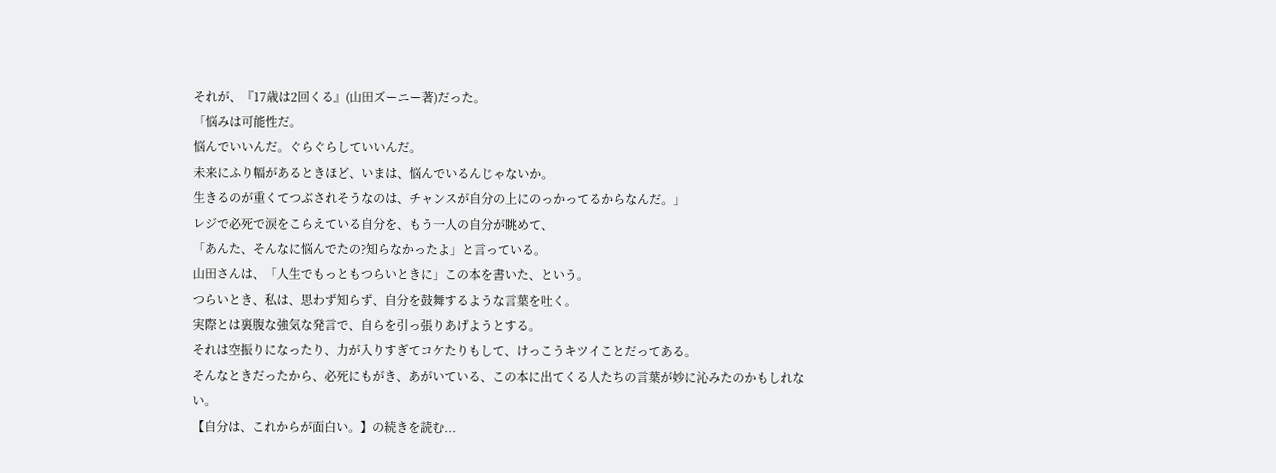それが、『17歳は2回くる』(山田ズーニー著)だった。
「悩みは可能性だ。
悩んでいいんだ。ぐらぐらしていいんだ。
未来にふり幅があるときほど、いまは、悩んでいるんじゃないか。
生きるのが重くてつぶされそうなのは、チャンスが自分の上にのっかってるからなんだ。」
レジで必死で涙をこらえている自分を、もう一人の自分が眺めて、
「あんた、そんなに悩んでたの?知らなかったよ」と言っている。
山田さんは、「人生でもっともつらいときに」この本を書いた、という。
つらいとき、私は、思わず知らず、自分を鼓舞するような言葉を吐く。
実際とは裏腹な強気な発言で、自らを引っ張りあげようとする。
それは空振りになったり、力が入りすぎてコケたりもして、けっこうキツイことだってある。
そんなときだったから、必死にもがき、あがいている、この本に出てくる人たちの言葉が妙に沁みたのかもしれない。
【自分は、これからが面白い。】の続きを読む...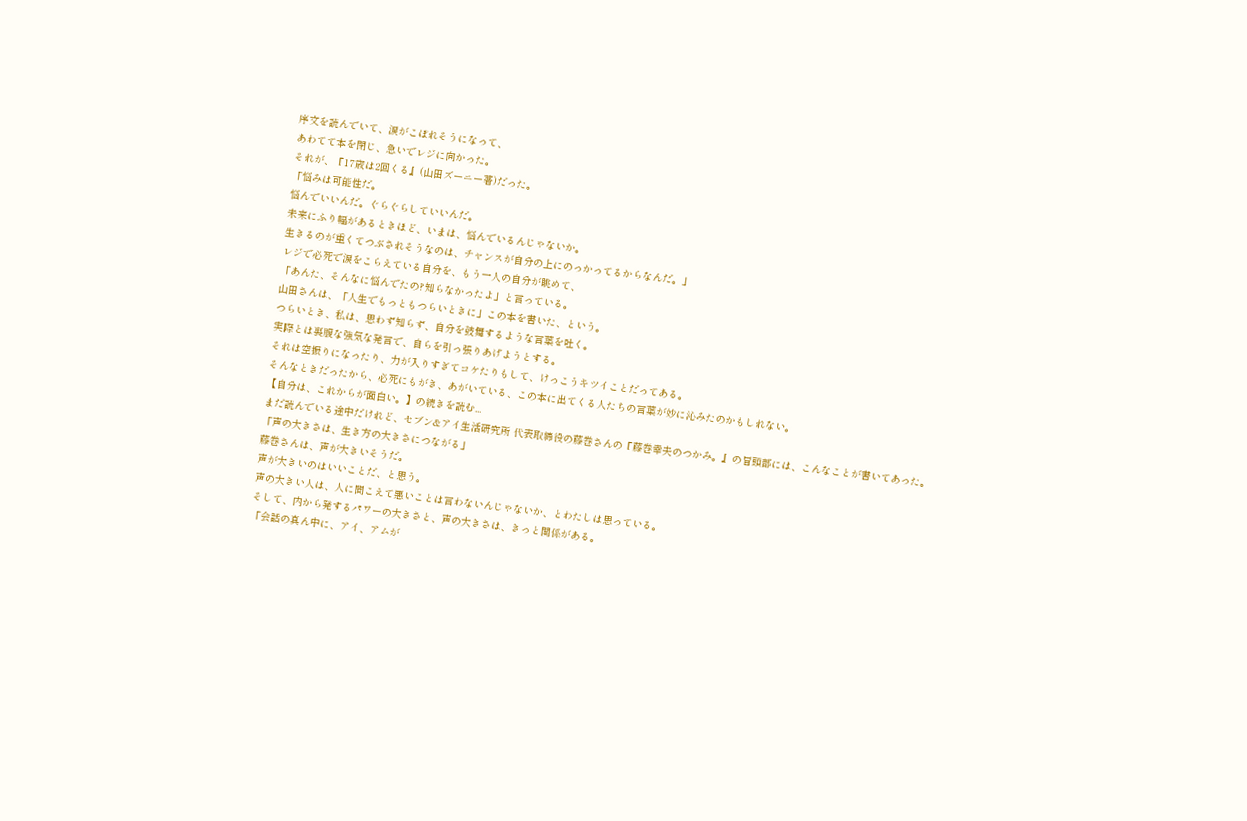序文を読んでいて、涙がこぼれそうになって、
あわてて本を閉じ、急いでレジに向かった。
それが、『17歳は2回くる』(山田ズーニー著)だった。
「悩みは可能性だ。
悩んでいいんだ。ぐらぐらしていいんだ。
未来にふり幅があるときほど、いまは、悩んでいるんじゃないか。
生きるのが重くてつぶされそうなのは、チャンスが自分の上にのっかってるからなんだ。」
レジで必死で涙をこらえている自分を、もう一人の自分が眺めて、
「あんた、そんなに悩んでたの?知らなかったよ」と言っている。
山田さんは、「人生でもっともつらいときに」この本を書いた、という。
つらいとき、私は、思わず知らず、自分を鼓舞するような言葉を吐く。
実際とは裏腹な強気な発言で、自らを引っ張りあげようとする。
それは空振りになったり、力が入りすぎてコケたりもして、けっこうキツイことだってある。
そんなときだったから、必死にもがき、あがいている、この本に出てくる人たちの言葉が妙に沁みたのかもしれない。
【自分は、これからが面白い。】の続きを読む...
まだ読んでいる途中だけれど、セブン&アイ生活研究所 代表取締役の藤巻さんの『藤巻幸夫のつかみ。』の冒頭部には、こんなことが書いてあった。
「声の大きさは、生き方の大きさにつながる」
藤巻さんは、声が大きいそうだ。
声が大きいのはいいことだ、と思う。
声の大きい人は、人に聞こえて悪いことは言わないんじゃないか、とわたしは思っている。
そして、内から発するパワーの大きさと、声の大きさは、きっと関係がある。
「会話の真ん中に、アイ、アムが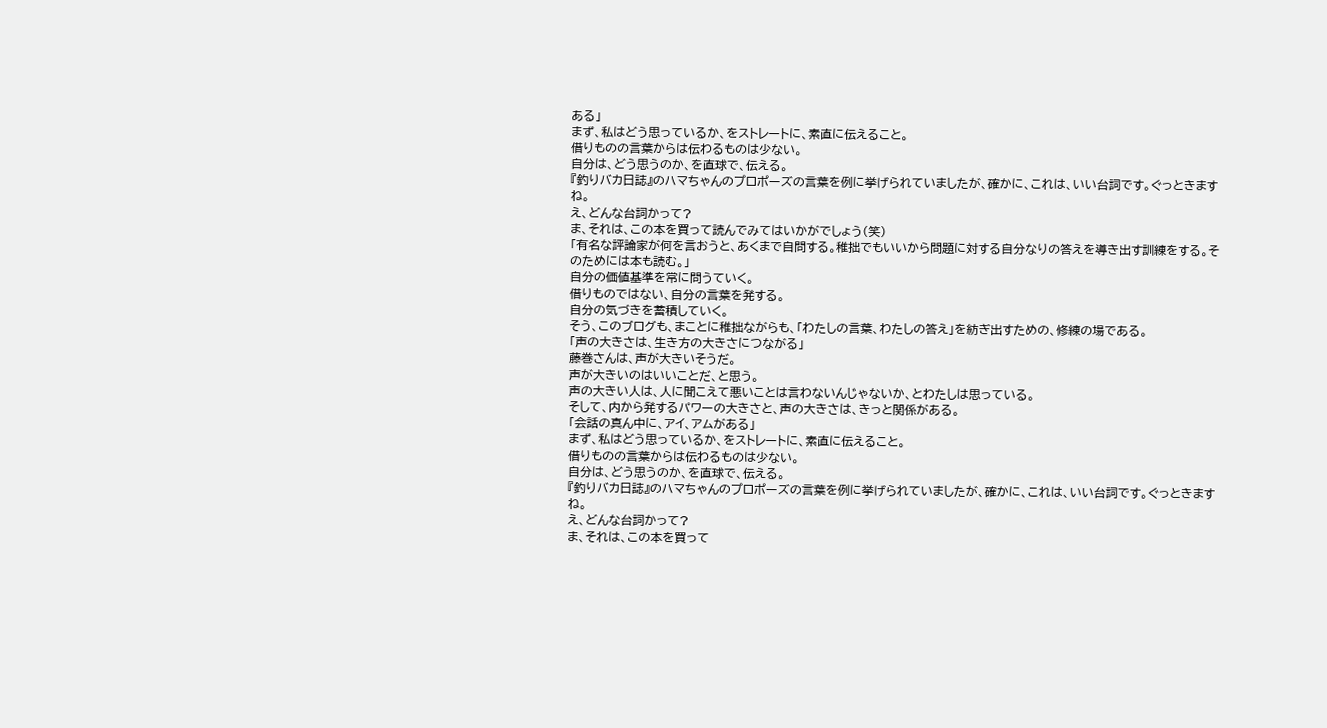ある」
まず、私はどう思っているか、をストレートに、素直に伝えること。
借りものの言葉からは伝わるものは少ない。
自分は、どう思うのか、を直球で、伝える。
『釣りバカ日誌』のハマちゃんのプロポーズの言葉を例に挙げられていましたが、確かに、これは、いい台詞です。ぐっときますね。
え、どんな台詞かって?
ま、それは、この本を買って読んでみてはいかがでしょう(笑)
「有名な評論家が何を言おうと、あくまで自問する。稚拙でもいいから問題に対する自分なりの答えを導き出す訓練をする。そのためには本も読む。」
自分の価値基準を常に問うていく。
借りものではない、自分の言葉を発する。
自分の気づきを蓄積していく。
そう、このブログも、まことに稚拙ながらも、「わたしの言葉、わたしの答え」を紡ぎ出すための、修練の場である。
「声の大きさは、生き方の大きさにつながる」
藤巻さんは、声が大きいそうだ。
声が大きいのはいいことだ、と思う。
声の大きい人は、人に聞こえて悪いことは言わないんじゃないか、とわたしは思っている。
そして、内から発するパワーの大きさと、声の大きさは、きっと関係がある。
「会話の真ん中に、アイ、アムがある」
まず、私はどう思っているか、をストレートに、素直に伝えること。
借りものの言葉からは伝わるものは少ない。
自分は、どう思うのか、を直球で、伝える。
『釣りバカ日誌』のハマちゃんのプロポーズの言葉を例に挙げられていましたが、確かに、これは、いい台詞です。ぐっときますね。
え、どんな台詞かって?
ま、それは、この本を買って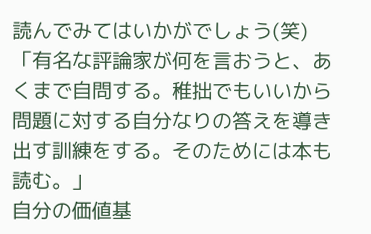読んでみてはいかがでしょう(笑)
「有名な評論家が何を言おうと、あくまで自問する。稚拙でもいいから問題に対する自分なりの答えを導き出す訓練をする。そのためには本も読む。」
自分の価値基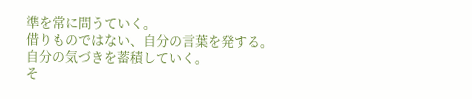準を常に問うていく。
借りものではない、自分の言葉を発する。
自分の気づきを蓄積していく。
そ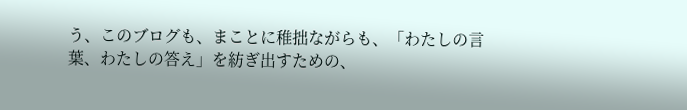う、このブログも、まことに稚拙ながらも、「わたしの言葉、わたしの答え」を紡ぎ出すための、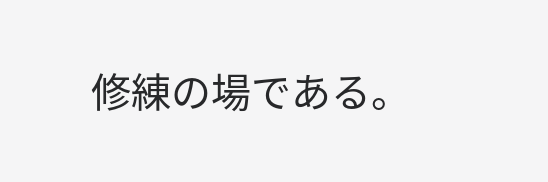修練の場である。